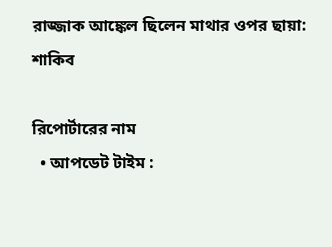রাজ্জাক আঙ্কেল ছিলেন মাথার ওপর ছায়া: শাকিব

রিপোর্টারের নাম
  • আপডেট টাইম :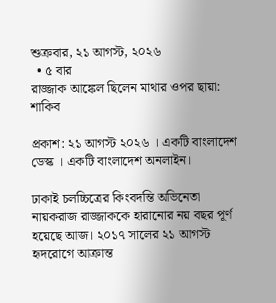শুক্রবার, ২১ আগস্ট, ২০২৬
  • ৫ বার
রাজ্জাক আঙ্কেল ছিলেন মাথার ওপর ছায়া: শাকিব

প্রকাশ: ২১ আগস্ট ২০২৬ । একটি বাংলাদেশ ডেস্ক । একটি বাংলাদেশ অনলাইন।

ঢাকাই চলচ্চিত্রের কিংবদন্তি অভিনেতা নায়করাজ রাজ্জাককে হারানোর নয় বছর পূর্ণ হয়েছে আজ। ২০১৭ সালের ২১ আগস্ট হৃদরোগে আক্রান্ত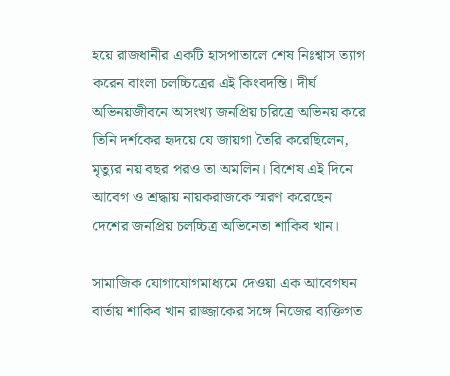হয়ে রাজধানীর একটি হাসপাতালে শেষ নিঃশ্বাস ত্যাগ করেন বাংলা চলচ্চিত্রের এই কিংবদন্তি। দীর্ঘ অভিনয়জীবনে অসংখ্য জনপ্রিয় চরিত্রে অভিনয় করে তিনি দর্শকের হৃদয়ে যে জায়গা তৈরি করেছিলেন, মৃত্যুর নয় বছর পরও তা অমলিন। বিশেষ এই দিনে আবেগ ও শ্রদ্ধায় নায়করাজকে স্মরণ করেছেন দেশের জনপ্রিয় চলচ্চিত্র অভিনেতা শাকিব খান।

সামাজিক যোগাযোগমাধ্যমে দেওয়া এক আবেগঘন বার্তায় শাকিব খান রাজ্জাকের সঙ্গে নিজের ব্যক্তিগত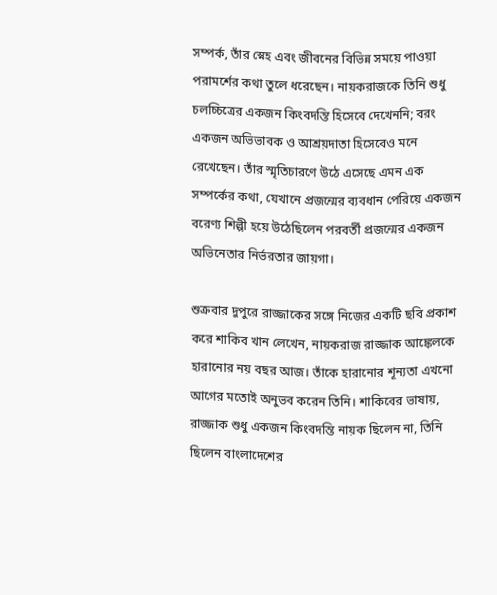সম্পর্ক, তাঁর স্নেহ এবং জীবনের বিভিন্ন সময়ে পাওয়া পরামর্শের কথা তুলে ধরেছেন। নায়করাজকে তিনি শুধু চলচ্চিত্রের একজন কিংবদন্তি হিসেবে দেখেননি; বরং একজন অভিভাবক ও আশ্রয়দাতা হিসেবেও মনে রেখেছেন। তাঁর স্মৃতিচারণে উঠে এসেছে এমন এক সম্পর্কের কথা, যেখানে প্রজন্মের ব্যবধান পেরিয়ে একজন বরেণ্য শিল্পী হয়ে উঠেছিলেন পরবর্তী প্রজন্মের একজন অভিনেতার নির্ভরতার জায়গা।

শুক্রবার দুপুরে রাজ্জাকের সঙ্গে নিজের একটি ছবি প্রকাশ করে শাকিব খান লেখেন, নায়করাজ রাজ্জাক আঙ্কেলকে হারানোর নয় বছর আজ। তাঁকে হারানোর শূন্যতা এখনো আগের মতোই অনুভব করেন তিনি। শাকিবের ভাষায়, রাজ্জাক শুধু একজন কিংবদন্তি নায়ক ছিলেন না, তিনি ছিলেন বাংলাদেশের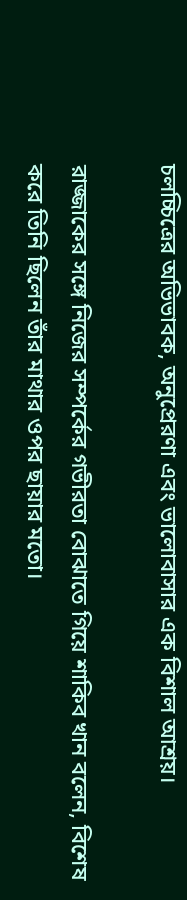চলচ্চিত্রের অভিভাবক, অনুপ্রেরণা এবং ভালোবাসার এক বিশাল আশ্রয়।

রাজ্জাকের সঙ্গে নিজের সম্পর্কের গভীরতা বোঝাতে গিয়ে শাকিব খান বলেন, বিশেষ করে তিনি ছিলেন তাঁর মাথার ওপর ছায়ার মতো।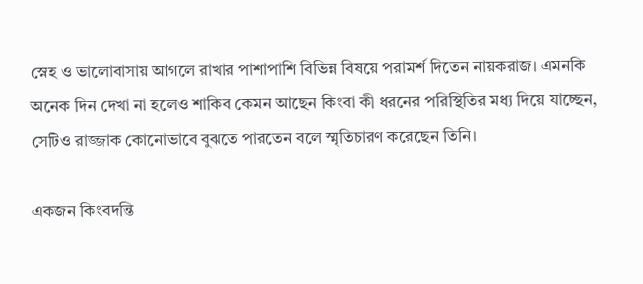স্নেহ ও ভালোবাসায় আগলে রাখার পাশাপাশি বিভিন্ন বিষয়ে পরামর্শ দিতেন নায়করাজ। এমনকি অনেক দিন দেখা না হলেও শাকিব কেমন আছেন কিংবা কী ধরনের পরিস্থিতির মধ্য দিয়ে যাচ্ছেন, সেটিও রাজ্জাক কোনোভাবে বুঝতে পারতেন বলে স্মৃতিচারণ করেছেন তিনি।

একজন কিংবদন্তি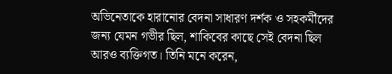অভিনেতাকে হারানোর বেদনা সাধারণ দর্শক ও সহকর্মীদের জন্য যেমন গভীর ছিল, শাকিবের কাছে সেই বেদনা ছিল আরও ব্যক্তিগত। তিনি মনে করেন,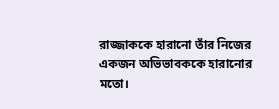রাজ্জাককে হারানো তাঁর নিজের একজন অভিভাবককে হারানোর মতো।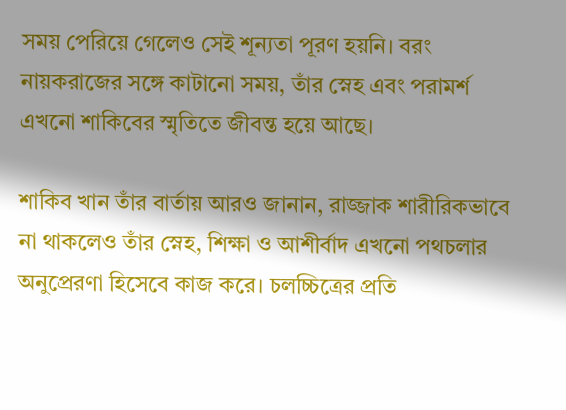সময় পেরিয়ে গেলেও সেই শূন্যতা পূরণ হয়নি। বরং নায়করাজের সঙ্গে কাটানো সময়, তাঁর স্নেহ এবং পরামর্শ এখনো শাকিবের স্মৃতিতে জীবন্ত হয়ে আছে।

শাকিব খান তাঁর বার্তায় আরও জানান, রাজ্জাক শারীরিকভাবে না থাকলেও তাঁর স্নেহ, শিক্ষা ও আশীর্বাদ এখনো পথচলার অনুপ্রেরণা হিসেবে কাজ করে। চলচ্চিত্রের প্রতি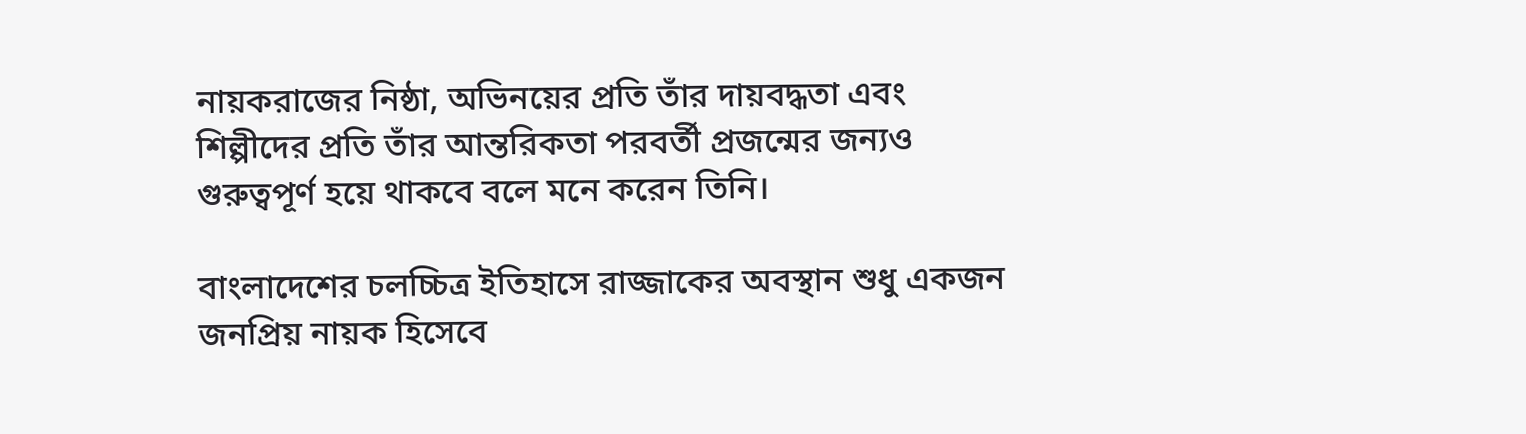নায়করাজের নিষ্ঠা, অভিনয়ের প্রতি তাঁর দায়বদ্ধতা এবং শিল্পীদের প্রতি তাঁর আন্তরিকতা পরবর্তী প্রজন্মের জন্যও গুরুত্বপূর্ণ হয়ে থাকবে বলে মনে করেন তিনি।

বাংলাদেশের চলচ্চিত্র ইতিহাসে রাজ্জাকের অবস্থান শুধু একজন জনপ্রিয় নায়ক হিসেবে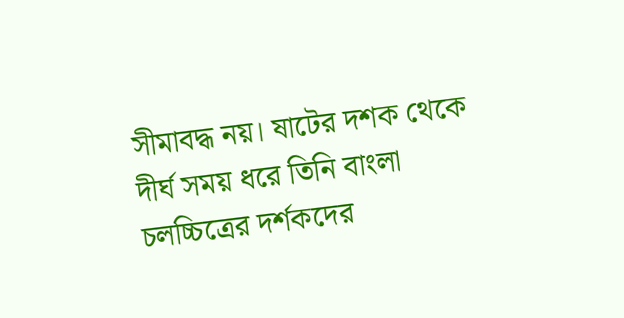সীমাবদ্ধ নয়। ষাটের দশক থেকে দীর্ঘ সময় ধরে তিনি বাংলা চলচ্চিত্রের দর্শকদের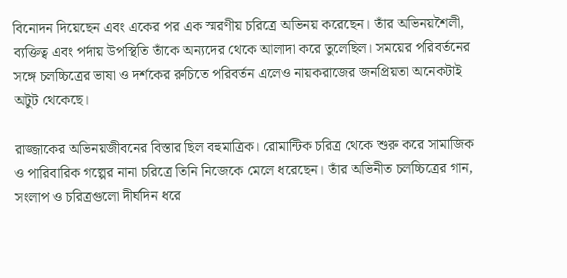বিনোদন দিয়েছেন এবং একের পর এক স্মরণীয় চরিত্রে অভিনয় করেছেন। তাঁর অভিনয়শৈলী, ব্যক্তিত্ব এবং পর্দায় উপস্থিতি তাঁকে অন্যদের থেকে আলাদা করে তুলেছিল। সময়ের পরিবর্তনের সঙ্গে চলচ্চিত্রের ভাষা ও দর্শকের রুচিতে পরিবর্তন এলেও নায়করাজের জনপ্রিয়তা অনেকটাই অটুট থেকেছে।

রাজ্জাকের অভিনয়জীবনের বিস্তার ছিল বহুমাত্রিক। রোমান্টিক চরিত্র থেকে শুরু করে সামাজিক ও পারিবারিক গল্পের নানা চরিত্রে তিনি নিজেকে মেলে ধরেছেন। তাঁর অভিনীত চলচ্চিত্রের গান, সংলাপ ও চরিত্রগুলো দীর্ঘদিন ধরে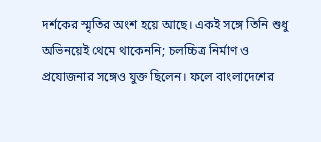দর্শকের স্মৃতির অংশ হয়ে আছে। একই সঙ্গে তিনি শুধু অভিনয়েই থেমে থাকেননি; চলচ্চিত্র নির্মাণ ও প্রযোজনার সঙ্গেও যুক্ত ছিলেন। ফলে বাংলাদেশের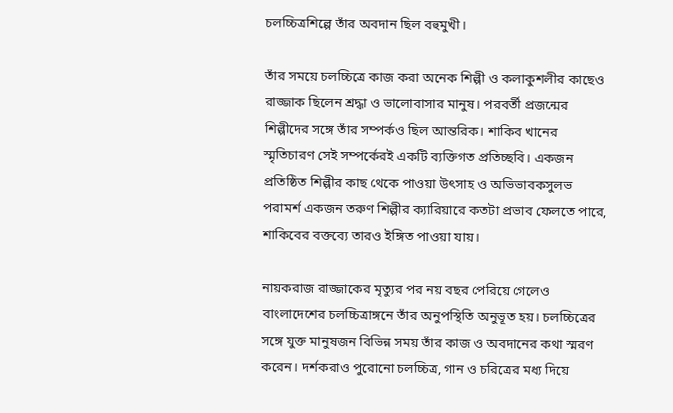চলচ্চিত্রশিল্পে তাঁর অবদান ছিল বহুমুখী।

তাঁর সময়ে চলচ্চিত্রে কাজ করা অনেক শিল্পী ও কলাকুশলীর কাছেও রাজ্জাক ছিলেন শ্রদ্ধা ও ভালোবাসার মানুষ। পরবর্তী প্রজন্মের শিল্পীদের সঙ্গে তাঁর সম্পর্কও ছিল আন্তরিক। শাকিব খানের স্মৃতিচারণ সেই সম্পর্কেরই একটি ব্যক্তিগত প্রতিচ্ছবি। একজন প্রতিষ্ঠিত শিল্পীর কাছ থেকে পাওয়া উৎসাহ ও অভিভাবকসুলভ পরামর্শ একজন তরুণ শিল্পীর ক্যারিয়ারে কতটা প্রভাব ফেলতে পারে, শাকিবের বক্তব্যে তারও ইঙ্গিত পাওয়া যায়।

নায়করাজ রাজ্জাকের মৃত্যুর পর নয় বছর পেরিয়ে গেলেও বাংলাদেশের চলচ্চিত্রাঙ্গনে তাঁর অনুপস্থিতি অনুভূত হয়। চলচ্চিত্রের সঙ্গে যুক্ত মানুষজন বিভিন্ন সময় তাঁর কাজ ও অবদানের কথা স্মরণ করেন। দর্শকরাও পুরোনো চলচ্চিত্র, গান ও চরিত্রের মধ্য দিয়ে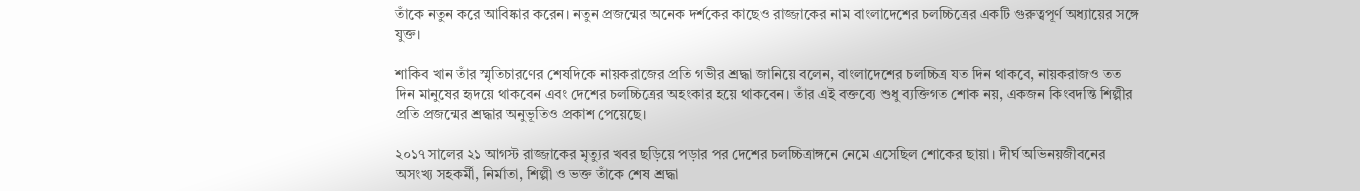তাঁকে নতুন করে আবিষ্কার করেন। নতুন প্রজন্মের অনেক দর্শকের কাছেও রাজ্জাকের নাম বাংলাদেশের চলচ্চিত্রের একটি গুরুত্বপূর্ণ অধ্যায়ের সঙ্গে যুক্ত।

শাকিব খান তাঁর স্মৃতিচারণের শেষদিকে নায়করাজের প্রতি গভীর শ্রদ্ধা জানিয়ে বলেন, বাংলাদেশের চলচ্চিত্র যত দিন থাকবে, নায়করাজও তত দিন মানুষের হৃদয়ে থাকবেন এবং দেশের চলচ্চিত্রের অহংকার হয়ে থাকবেন। তাঁর এই বক্তব্যে শুধু ব্যক্তিগত শোক নয়, একজন কিংবদন্তি শিল্পীর প্রতি প্রজন্মের শ্রদ্ধার অনুভূতিও প্রকাশ পেয়েছে।

২০১৭ সালের ২১ আগস্ট রাজ্জাকের মৃত্যুর খবর ছড়িয়ে পড়ার পর দেশের চলচ্চিত্রাঙ্গনে নেমে এসেছিল শোকের ছায়া। দীর্ঘ অভিনয়জীবনের অসংখ্য সহকর্মী, নির্মাতা, শিল্পী ও ভক্ত তাঁকে শেষ শ্রদ্ধা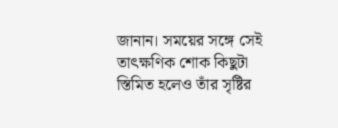জানান। সময়ের সঙ্গে সেই তাৎক্ষণিক শোক কিছুটা স্তিমিত হলেও তাঁর সৃষ্টির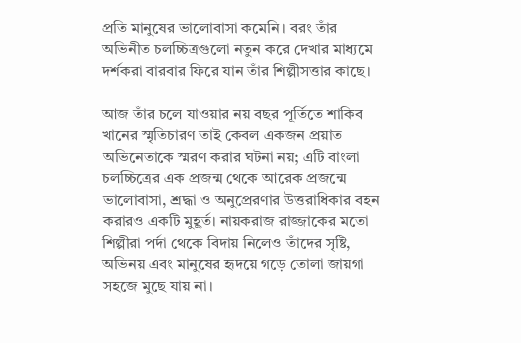প্রতি মানুষের ভালোবাসা কমেনি। বরং তাঁর অভিনীত চলচ্চিত্রগুলো নতুন করে দেখার মাধ্যমে দর্শকরা বারবার ফিরে যান তাঁর শিল্পীসত্তার কাছে।

আজ তাঁর চলে যাওয়ার নয় বছর পূর্তিতে শাকিব খানের স্মৃতিচারণ তাই কেবল একজন প্রয়াত অভিনেতাকে স্মরণ করার ঘটনা নয়; এটি বাংলা চলচ্চিত্রের এক প্রজন্ম থেকে আরেক প্রজন্মে ভালোবাসা, শ্রদ্ধা ও অনুপ্রেরণার উত্তরাধিকার বহন করারও একটি মুহূর্ত। নায়করাজ রাজ্জাকের মতো শিল্পীরা পর্দা থেকে বিদায় নিলেও তাঁদের সৃষ্টি, অভিনয় এবং মানুষের হৃদয়ে গড়ে তোলা জায়গা সহজে মুছে যায় না।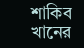শাকিব খানের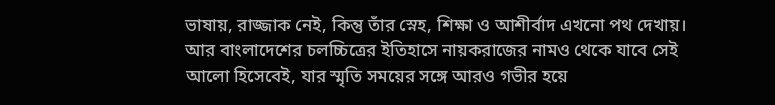ভাষায়, রাজ্জাক নেই, কিন্তু তাঁর স্নেহ, শিক্ষা ও আশীর্বাদ এখনো পথ দেখায়। আর বাংলাদেশের চলচ্চিত্রের ইতিহাসে নায়করাজের নামও থেকে যাবে সেই আলো হিসেবেই, যার স্মৃতি সময়ের সঙ্গে আরও গভীর হয়ে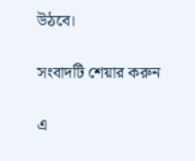উঠবে।

সংবাদটি শেয়ার করুন

এ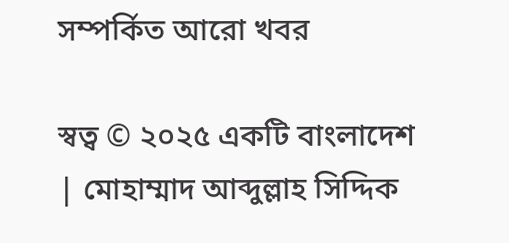সম্পর্কিত আরো খবর

স্বত্ব © ২০২৫ একটি বাংলাদেশ | মোহাম্মাদ আব্দুল্লাহ সিদ্দিক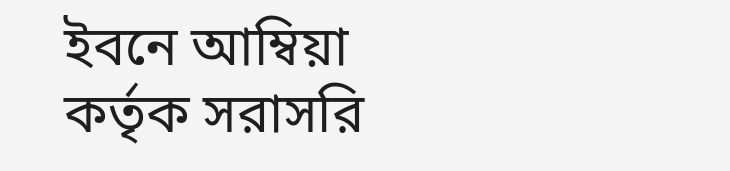ইবনে আম্বিয়া কর্তৃক সরাসরি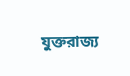যুক্তরাজ্য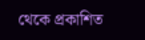থেকে প্রকাশিত